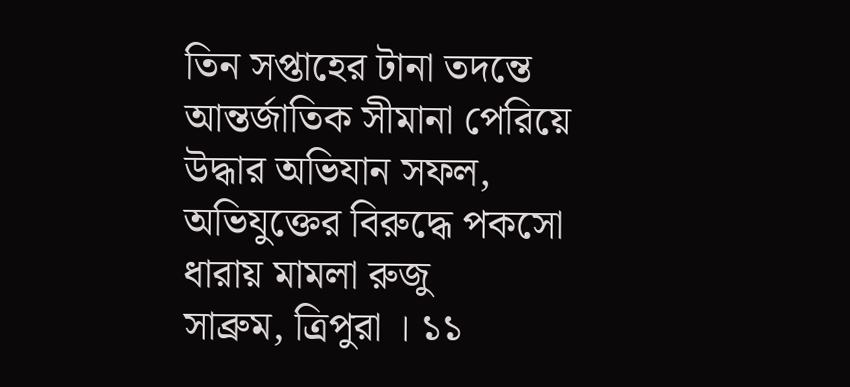তিন সপ্তাহের টানা তদন্তে আন্তর্জাতিক সীমানা পেরিয়ে উদ্ধার অভিযান সফল, অভিযুক্তের বিরুদ্ধে পকসো ধারায় মামলা রুজু
সাব্রুম, ত্রিপুরা । ১১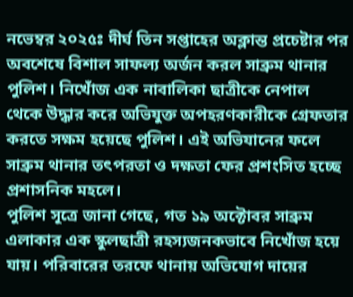নভেম্বর ২০২৫ঃ দীর্ঘ তিন সপ্তাহের অক্লান্ত প্রচেষ্টার পর অবশেষে বিশাল সাফল্য অর্জন করল সাব্রুম থানার পুলিশ। নিখোঁজ এক নাবালিকা ছাত্রীকে নেপাল থেকে উদ্ধার করে অভিযুক্ত অপহরণকারীকে গ্রেফতার করতে সক্ষম হয়েছে পুলিশ। এই অভিযানের ফলে সাব্রুম থানার তৎপরতা ও দক্ষতা ফের প্রশংসিত হচ্ছে প্রশাসনিক মহলে।
পুলিশ সূত্রে জানা গেছে, গত ১৯ অক্টোবর সাব্রুম এলাকার এক স্কুলছাত্রী রহস্যজনকভাবে নিখোঁজ হয়ে যায়। পরিবারের তরফে থানায় অভিযোগ দায়ের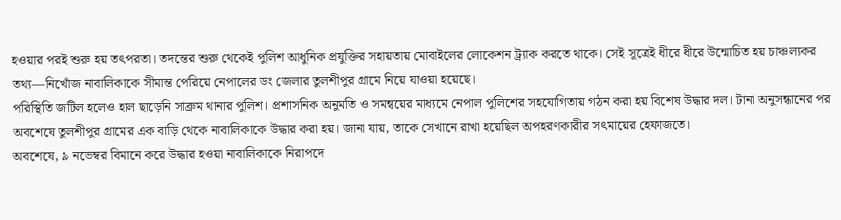হওয়ার পরই শুরু হয় তৎপরতা। তদন্তের শুরু থেকেই পুলিশ আধুনিক প্রযুক্তির সহায়তায় মোবাইলের লোকেশন ট্র্যাক করতে থাকে। সেই সূত্রেই ধীরে ধীরে উন্মোচিত হয় চাঞ্চল্যকর তথ্য—নিখোঁজ নাবালিকাকে সীমান্ত পেরিয়ে নেপালের ডং জেলার তুলশীপুর গ্রামে নিয়ে যাওয়া হয়েছে।
পরিস্থিতি জটিল হলেও হাল ছাড়েনি সাব্রুম থানার পুলিশ। প্রশাসনিক অনুমতি ও সমন্বয়ের মাধ্যমে নেপাল পুলিশের সহযোগিতায় গঠন করা হয় বিশেষ উদ্ধার দল। টানা অনুসন্ধানের পর অবশেষে তুলশীপুর গ্রামের এক বাড়ি থেকে নাবালিকাকে উদ্ধার করা হয়। জানা যায়, তাকে সেখানে রাখা হয়েছিল অপহরণকারীর সৎমায়ের হেফাজতে।
অবশেষে, ৯ নভেম্বর বিমানে করে উদ্ধার হওয়া নাবালিকাকে নিরাপদে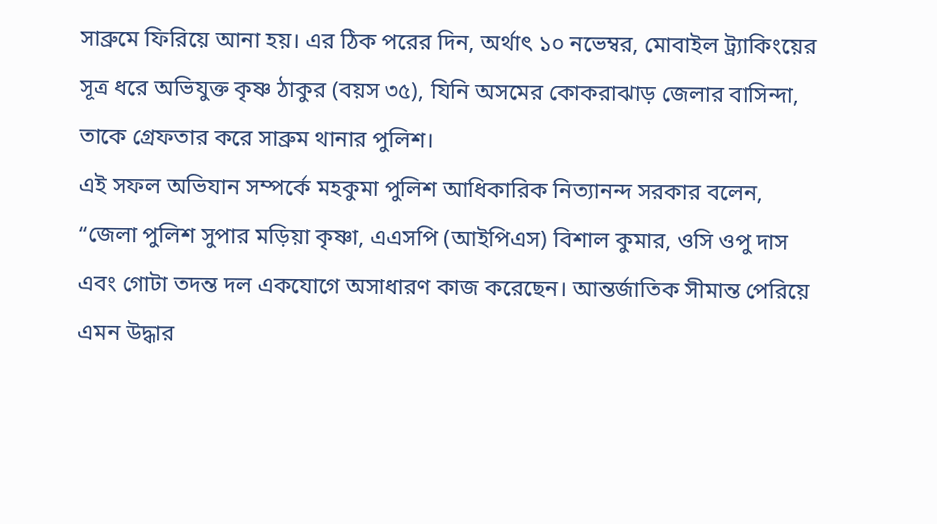সাব্রুমে ফিরিয়ে আনা হয়। এর ঠিক পরের দিন, অর্থাৎ ১০ নভেম্বর, মোবাইল ট্র্যাকিংয়ের সূত্র ধরে অভিযুক্ত কৃষ্ণ ঠাকুর (বয়স ৩৫), যিনি অসমের কোকরাঝাড় জেলার বাসিন্দা, তাকে গ্রেফতার করে সাব্রুম থানার পুলিশ।
এই সফল অভিযান সম্পর্কে মহকুমা পুলিশ আধিকারিক নিত্যানন্দ সরকার বলেন,
“জেলা পুলিশ সুপার মড়িয়া কৃষ্ণা, এএসপি (আইপিএস) বিশাল কুমার, ওসি ওপু দাস এবং গোটা তদন্ত দল একযোগে অসাধারণ কাজ করেছেন। আন্তর্জাতিক সীমান্ত পেরিয়ে এমন উদ্ধার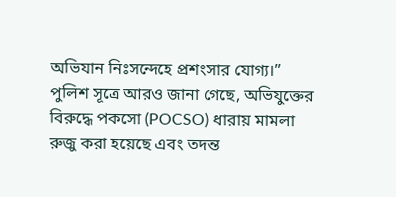অভিযান নিঃসন্দেহে প্রশংসার যোগ্য।”
পুলিশ সূত্রে আরও জানা গেছে, অভিযুক্তের বিরুদ্ধে পকসো (POCSO) ধারায় মামলা রুজু করা হয়েছে এবং তদন্ত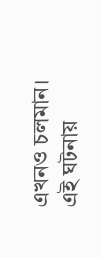এখনও চলমান।
এই ঘটনায়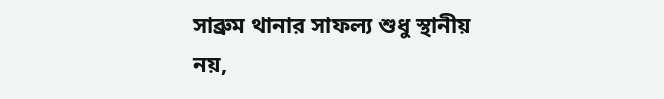সাব্রুম থানার সাফল্য শুধু স্থানীয় নয়,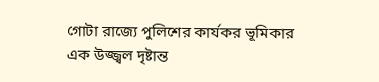গোটা রাজ্যে পুলিশের কার্যকর ভূমিকার এক উজ্জ্বল দৃষ্টান্ত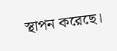স্থাপন করেছে।